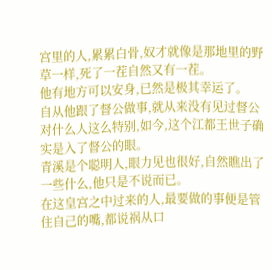宫里的人,累累白骨,奴才就像是那地里的野草一样,死了一茬自然又有一茬。
他有地方可以安身,已然是极其幸运了。
自从他跟了督公做事,就从来没有见过督公对什么人这么特别,如今,这个江都王世子确实是入了督公的眼。
青溪是个聪明人,眼力见也很好,自然瞧出了一些什么,他只是不说而已。
在这皇宫之中过来的人,最要做的事便是管住自己的嘴,都说祸从口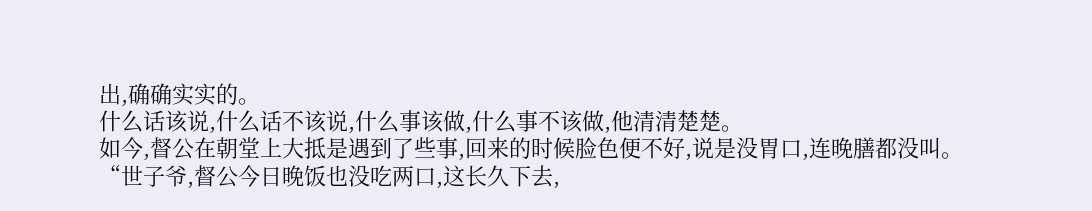出,确确实实的。
什么话该说,什么话不该说,什么事该做,什么事不该做,他清清楚楚。
如今,督公在朝堂上大抵是遇到了些事,回来的时候脸色便不好,说是没胃口,连晚膳都没叫。
“世子爷,督公今日晚饭也没吃两口,这长久下去,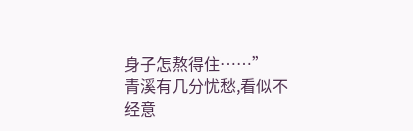身子怎熬得住……”
青溪有几分忧愁,看似不经意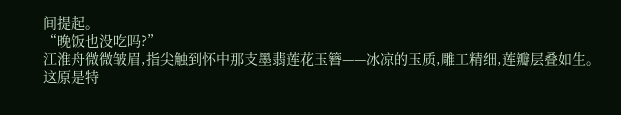间提起。
“晚饭也没吃吗?”
江淮舟微微皱眉,指尖触到怀中那支墨翡莲花玉簪——冰凉的玉质,雕工精细,莲瓣层叠如生。这原是特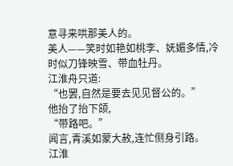意寻来哄那美人的。
美人——笑时如艳如桃李、妩媚多情,冷时似刀锋映雪、带血牡丹。
江淮舟只道:
“也罢,自然是要去见见督公的。”
他抬了抬下颌,
“带路吧。”
闻言,青溪如蒙大赦,连忙侧身引路。
江淮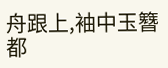舟跟上,袖中玉簪都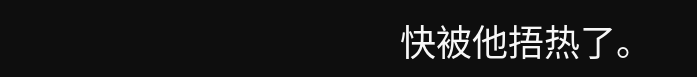快被他捂热了。